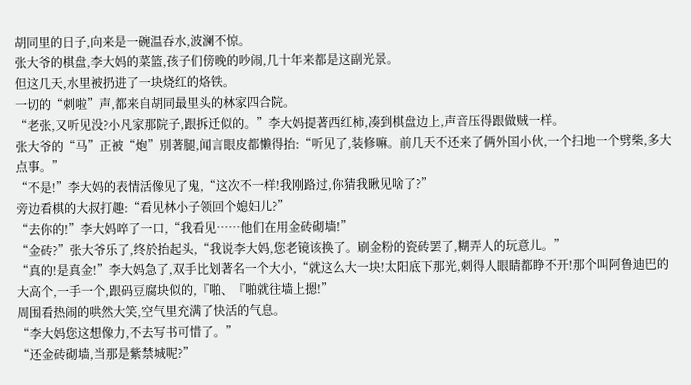胡同里的日子,向来是一碗温吞水,波澜不惊。
张大爷的棋盘,李大妈的菜篮,孩子们傍晚的吵闹,几十年来都是这副光景。
但这几天,水里被扔进了一块烧红的烙铁。
一切的“刺啦”声,都来自胡同最里头的林家四合院。
“老张,又听见没?小凡家那院子,跟拆迁似的。”李大妈提著西红柿,凑到棋盘边上,声音压得跟做贼一样。
张大爷的“马”正被“炮”別著腿,闻言眼皮都懒得抬:“听见了,装修嘛。前几天不还来了俩外国小伙,一个扫地一个劈柴,多大点事。”
“不是!”李大妈的表情活像见了鬼,“这次不一样!我刚路过,你猜我瞅见啥了?”
旁边看棋的大叔打趣:“看见林小子领回个媳妇儿?”
“去你的!”李大妈啐了一口,“我看见……他们在用金砖砌墙!”
“金砖?”张大爷乐了,终於抬起头,“我说李大妈,您老镜该换了。刷金粉的瓷砖罢了,糊弄人的玩意儿。”
“真的!是真金!”李大妈急了,双手比划著名一个大小,“就这么大一块!太阳底下那光,刺得人眼睛都睁不开!那个叫阿鲁迪巴的大高个,一手一个,跟码豆腐块似的,『啪、『啪就往墙上摁!”
周围看热闹的哄然大笑,空气里充满了快活的气息。
“李大妈您这想像力,不去写书可惜了。”
“还金砖砌墙,当那是紫禁城呢?”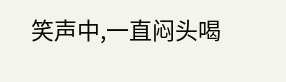笑声中,一直闷头喝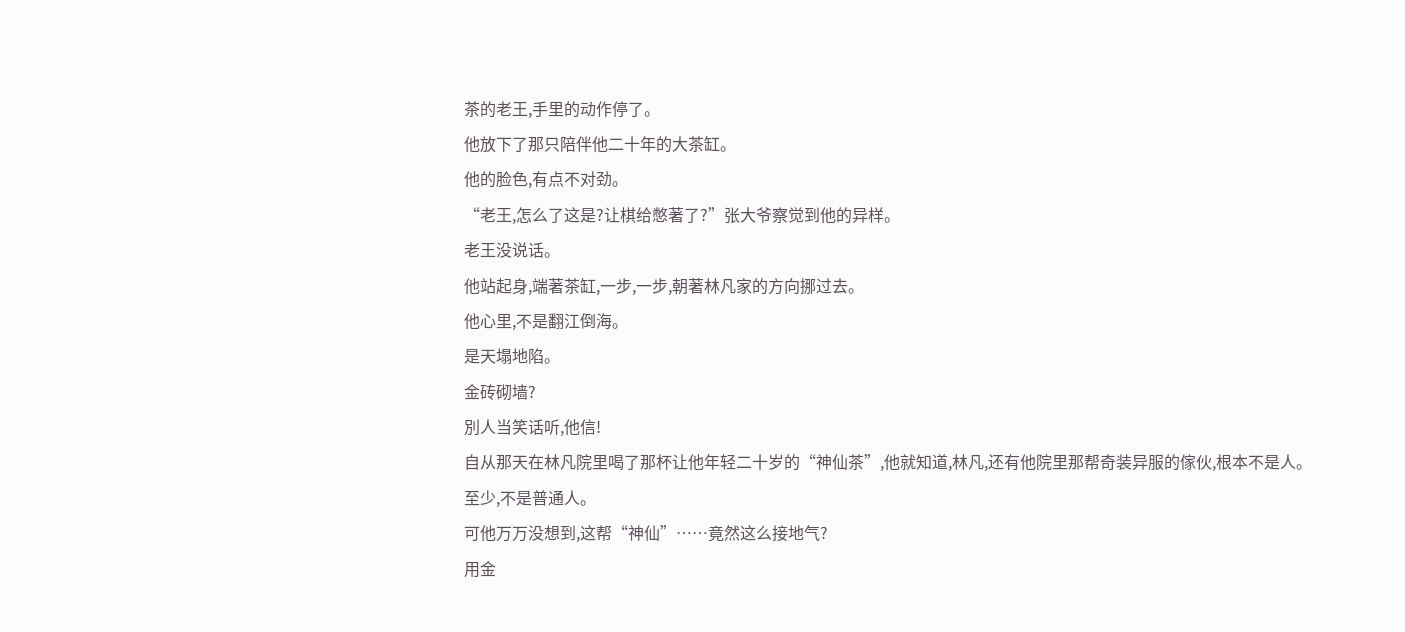茶的老王,手里的动作停了。
他放下了那只陪伴他二十年的大茶缸。
他的脸色,有点不对劲。
“老王,怎么了这是?让棋给憋著了?”张大爷察觉到他的异样。
老王没说话。
他站起身,端著茶缸,一步,一步,朝著林凡家的方向挪过去。
他心里,不是翻江倒海。
是天塌地陷。
金砖砌墙?
別人当笑话听,他信!
自从那天在林凡院里喝了那杯让他年轻二十岁的“神仙茶”,他就知道,林凡,还有他院里那帮奇装异服的傢伙,根本不是人。
至少,不是普通人。
可他万万没想到,这帮“神仙”……竟然这么接地气?
用金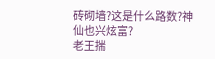砖砌墙?这是什么路数?神仙也兴炫富?
老王揣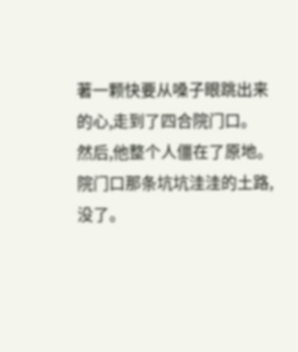著一颗快要从嗓子眼跳出来的心,走到了四合院门口。
然后,他整个人僵在了原地。
院门口那条坑坑洼洼的土路,没了。